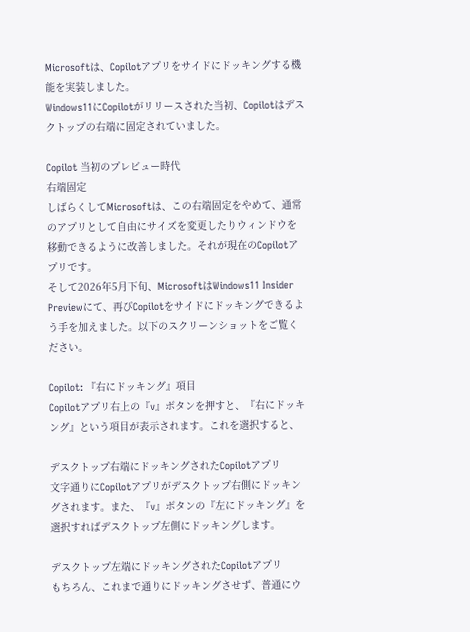Microsoftは、Copilotアプリをサイドにドッキングする機能を実装しました。
Windows11にCopilotがリリースされた当初、Copilotはデスクトップの右端に固定されていました。

Copilot 当初のプレビュー時代
右端固定
しばらくしてMicrosoftは、この右端固定をやめて、通常のアプリとして自由にサイズを変更したりウィンドウを移動できるように改善しました。それが現在のCopilotアプリです。
そして2026年5月下旬、MicrosoftはWindows11 Insider Previewにて、再びCopilotをサイドにドッキングできるよう手を加えました。以下のスクリーンショットをご覧ください。

Copilot: 『右にドッキング』項目
Copilotアプリ右上の『v』ボタンを押すと、『右にドッキング』という項目が表示されます。これを選択すると、

デスクトップ右端にドッキングされたCopilotアプリ
文字通りにCopilotアプリがデスクトップ右側にドッキングされます。また、『v』ボタンの『左にドッキング』を選択すればデスクトップ左側にドッキングします。

デスクトップ左端にドッキングされたCopilotアプリ
もちろん、これまで通りにドッキングさせず、普通にウ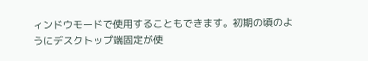ィンドウモードで使用することもできます。初期の頃のようにデスクトップ端固定が使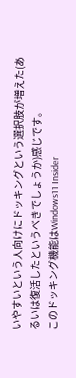いやすいという人向けにドッキングという選択肢が増えた(あるいは復活したというべきでしょうか)感じです。
このドッキング機能はWindows11 Insider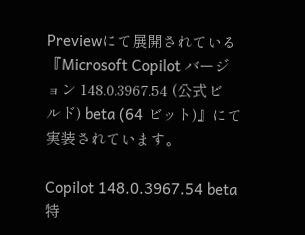Previewにて展開されている『Microsoft Copilot バージョン 148.0.3967.54 (公式ビルド) beta (64 ビット)』にて実装されています。

Copilot 148.0.3967.54 beta
特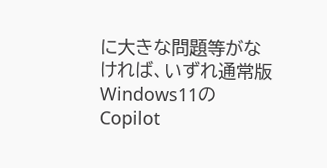に大きな問題等がなければ、いずれ通常版Windows11のCopilot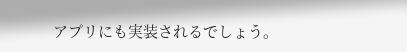アプリにも実装されるでしょう。